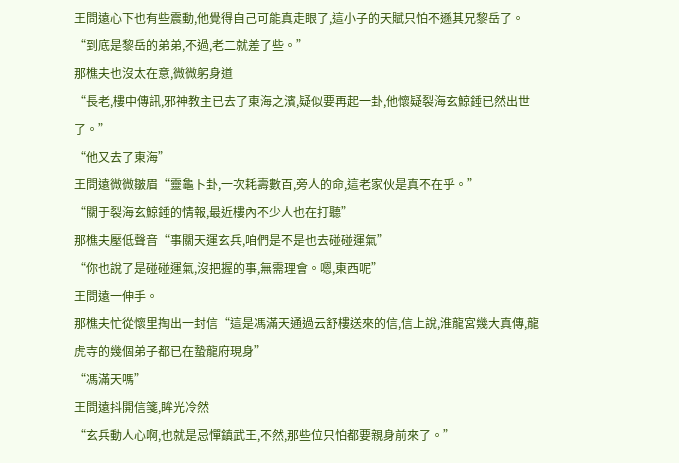王問遠心下也有些震動,他覺得自己可能真走眼了,這小子的天賦只怕不遜其兄黎岳了。
“到底是黎岳的弟弟,不過,老二就差了些。”
那樵夫也沒太在意,微微躬身道
“長老,樓中傳訊,邪神教主已去了東海之濱,疑似要再起一卦,他懷疑裂海玄鯨錘已然出世了。”
“他又去了東海”
王問遠微微皺眉“靈龜卜卦,一次耗壽數百,旁人的命,這老家伙是真不在乎。”
“關于裂海玄鯨錘的情報,最近樓內不少人也在打聽”
那樵夫壓低聲音“事關天運玄兵,咱們是不是也去碰碰運氣”
“你也說了是碰碰運氣,沒把握的事,無需理會。嗯,東西呢”
王問遠一伸手。
那樵夫忙從懷里掏出一封信“這是馮滿天通過云舒樓送來的信,信上說,淮龍宮幾大真傳,龍虎寺的幾個弟子都已在蟄龍府現身”
“馮滿天嗎”
王問遠抖開信箋,眸光冷然
“玄兵動人心啊,也就是忌憚鎮武王,不然,那些位只怕都要親身前來了。”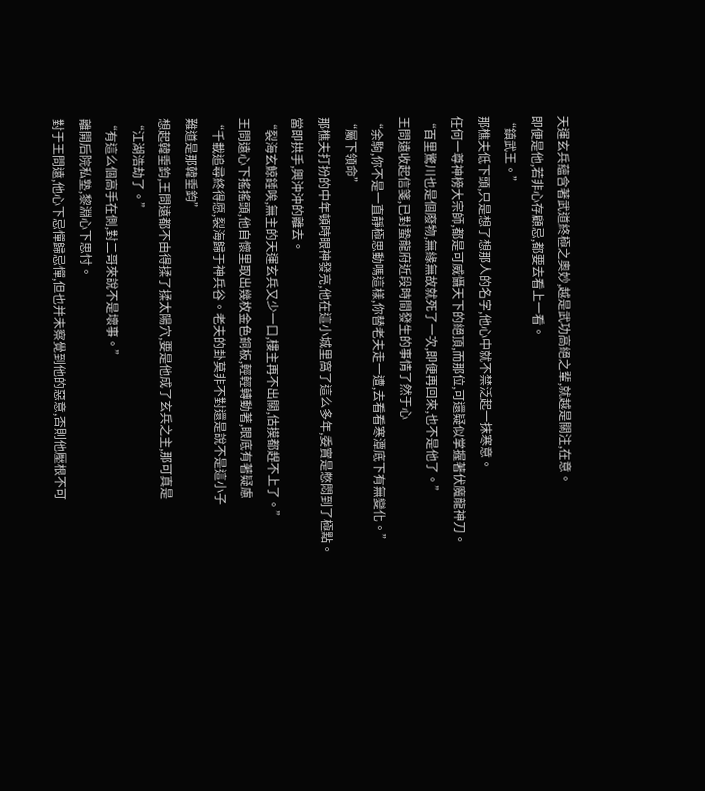天運玄兵蘊含著武道終極之奧妙,越是武功高絕之輩,就越是關注,在意。
即便是他,若非心存顧忌,都要去看上一看。
“鎮武王。”
那樵夫低下頭,只是想了想那人的名字,他心中就不禁泛起一抹寒意。
任何一尊神榜大宗師,都是可威懾天下的絕頂,而那位,可還疑似掌握著伏魔龍神刀。
“百里驚川也是個廢物,無緣無故就死了一次,即便再回來,也不是他了。”
王問遠收起信箋,已對蟄龍府近段時間發生的事情了然于心
“余駒,你不是一直靜極思動嗎這樣,你替老夫走一遭,去看看寒潭底下有無變化。”
“屬下領命”
那樵夫打扮的中年頓時眼神發亮,他在這小城里窩了這么多年,委實是憋悶到了極點。
當即拱手,興沖沖的離去。
“裂海玄鯨錘唉,無主的天運玄兵又少一口,樓主再不出關,估摸都趕不上了。”
王問遠心下搖搖頭,他自懷里取出幾枚金色銅板,輕輕轉動著,眼底有著疑慮
“千載追尋終得愿,裂海歸于神兵谷。老夫的卦莫非不對還是說不是這小子
難道是那韓垂鈞”
想起韓垂鈞,王問遠都不由得揉了揉太陽穴,要是他成了玄兵之主,那可真是
“江湖浩劫了。”
“有這么個高手在側,對二哥來說不是壞事。”
離開后院私塾,黎淵心下思忖。
對于王問遠,他心下忌憚歸忌憚,但也并未察覺到他的惡意,否則他壓根不可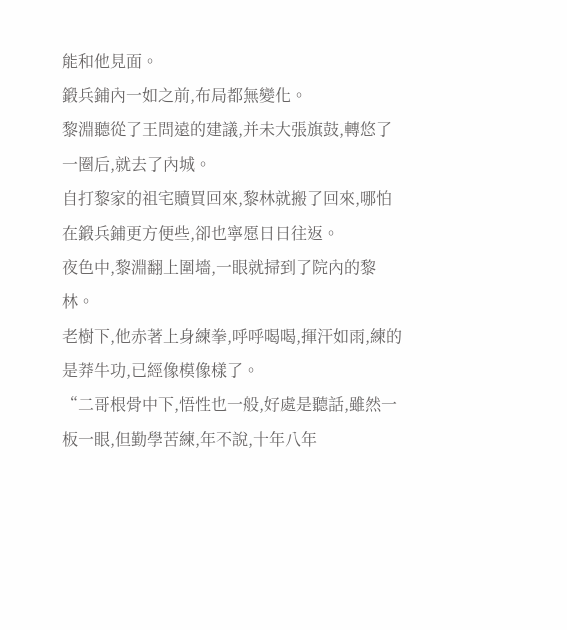能和他見面。
鍛兵鋪內一如之前,布局都無變化。
黎淵聽從了王問遠的建議,并未大張旗鼓,轉悠了一圈后,就去了內城。
自打黎家的祖宅贖買回來,黎林就搬了回來,哪怕在鍛兵鋪更方便些,卻也寧愿日日往返。
夜色中,黎淵翻上圍墻,一眼就掃到了院內的黎林。
老樹下,他赤著上身練拳,呼呼喝喝,揮汗如雨,練的是莽牛功,已經像模像樣了。
“二哥根骨中下,悟性也一般,好處是聽話,雖然一板一眼,但勤學苦練,年不說,十年八年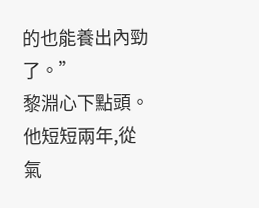的也能養出內勁了。”
黎淵心下點頭。
他短短兩年,從氣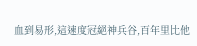血到易形,這速度冠絕神兵谷,百年里比他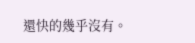還快的幾乎沒有。